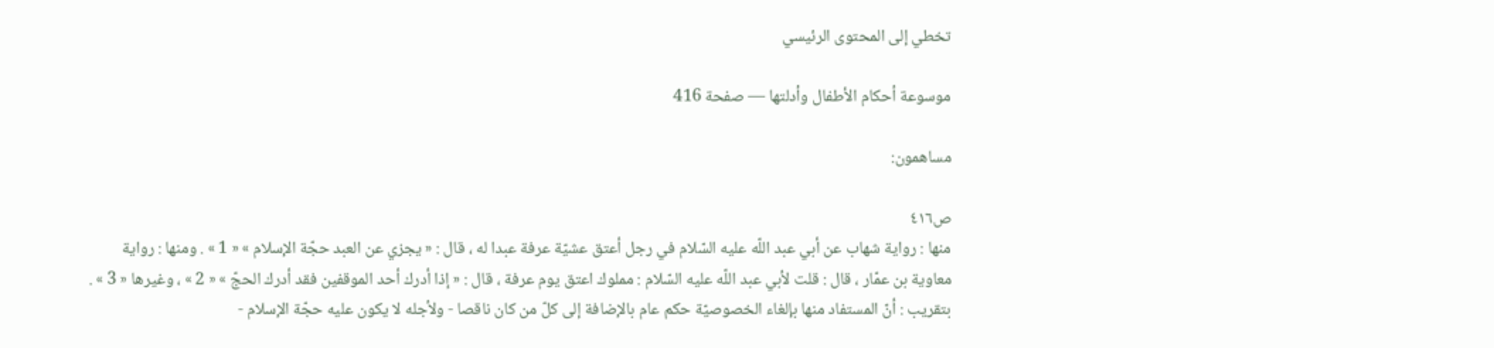تخطي إلى المحتوى الرئيسي

موسوعة أحكام الأطفال وأدلتها — صفحة 416

مساهمون:

ص٤١٦
منها : رواية شهاب عن أبي عبد اللّه عليه السّلام في رجل أعتق عشيّة عرفة عبدا له ، قال : « يجزي عن العبد حجّة الإسلام » « 1 » . ومنها : رواية معاوية بن عمّار ، قال : قلت لأبي عبد اللّه عليه السّلام : مملوك اعتق يوم عرفة ، قال : « إذا أدرك أحد الموقفين فقد أدرك الحجّ » « 2 » ، وغيرها « 3 » . بتقريب : أنّ المستفاد منها بإلغاء الخصوصيّة حكم عام بالإضافة إلى كلّ من كان ناقصا - ولأجله لا يكون عليه حجّة الإسلام -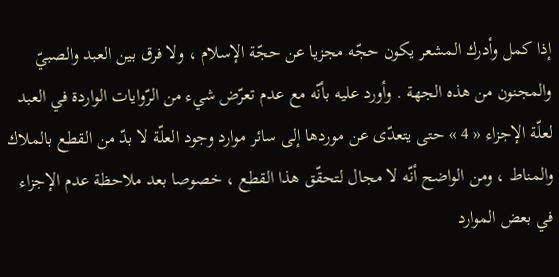إذا كمل وأدرك المشعر يكون حجّه مجزيا عن حجّة الإسلام ، ولا فرق بين العبد والصبيّ والمجنون من هذه الجهة . وأورد عليه بأنّه مع عدم تعرّض شيء من الرّوايات الواردة في العبد لعلّة الإجزاء « 4 » حتى يتعدّى عن موردها إلى سائر موارد وجود العلّة لا بدّ من القطع بالملاك والمناط ، ومن الواضح أنّه لا مجال لتحقّق هذا القطع ، خصوصا بعد ملاحظة عدم الإجزاء في بعض الموارد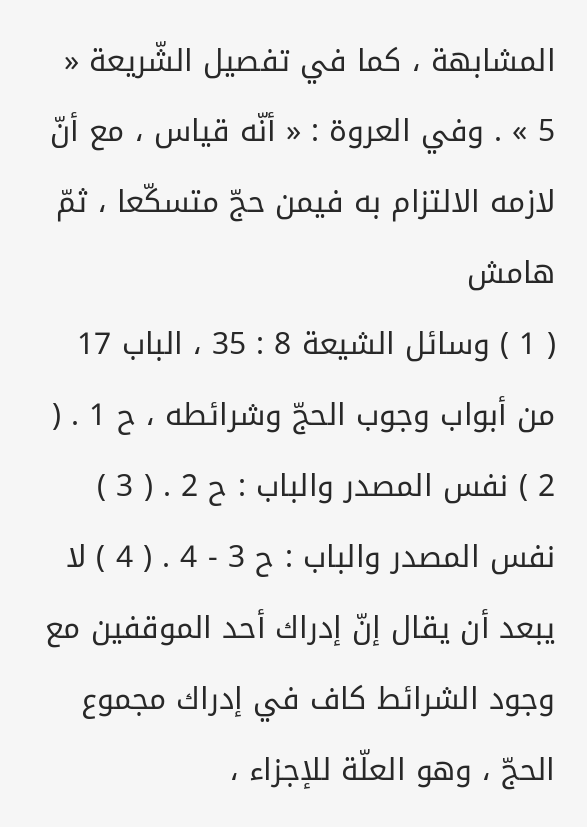المشابهة ، كما في تفصيل الشّريعة « 5 » . وفي العروة : « أنّه قياس ، مع أنّ لازمه الالتزام به فيمن حجّ متسكّعا ، ثمّ
هامش
( 1 ) وسائل الشيعة 8 : 35 ، الباب 17 من أبواب وجوب الحجّ وشرائطه ، ح 1 . ( 2 ) نفس المصدر والباب : ح 2 . ( 3 ) نفس المصدر والباب : ح 3 - 4 . ( 4 ) لا يبعد أن يقال إنّ إدراك أحد الموقفين مع وجود الشرائط كاف في إدراك مجموع الحجّ ، وهو العلّة للإجزاء ،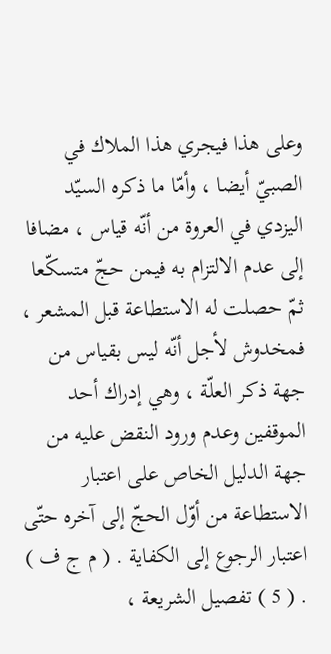وعلى هذا فيجري هذا الملاك في الصبيّ أيضا ، وأمّا ما ذكره السيّد اليزدي في العروة من أنّه قياس ، مضافا إلى عدم الالتزام به فيمن حجّ متسكّعا ثمّ حصلت له الاستطاعة قبل المشعر ، فمخدوش لأجل أنّه ليس بقياس من جهة ذكر العلّة ، وهي إدراك أحد الموقفين وعدم ورود النقض عليه من جهة الدليل الخاص على اعتبار الاستطاعة من أوّل الحجّ إلى آخره حتّى اعتبار الرجوع إلى الكفاية . ( م ج ف ) . ( 5 ) تفصيل الشريعة ،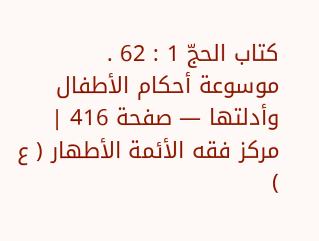كتاب الحجّ 1 : 62 .
موسوعة أحكام الأطفال وأدلتها — صفحة 416 | مركز فقه الأئمة الأطهار ( ع )